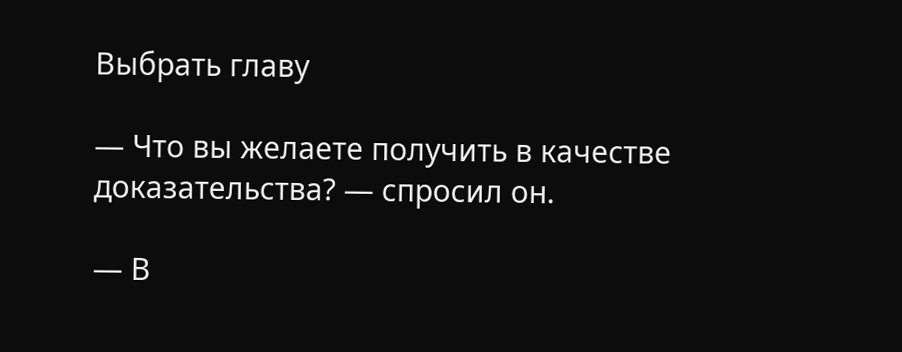Выбрать главу

— Что вы желаете получить в качестве доказательства? — спросил он.

— В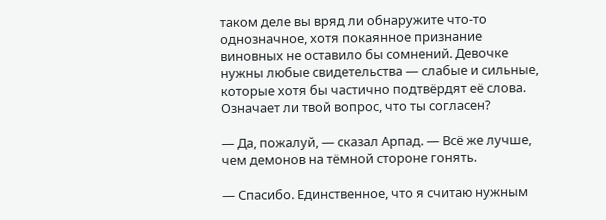таком деле вы вряд ли обнаружите что-то однозначное, хотя покаянное признание виновных не оставило бы сомнений. Девочке нужны любые свидетельства — слабые и сильные, которые хотя бы частично подтвёрдят её слова. Означает ли твой вопрос, что ты согласен?

— Да, пожалуй, — сказал Арпад. — Всё же лучше, чем демонов на тёмной стороне гонять.

— Спасибо. Единственное, что я считаю нужным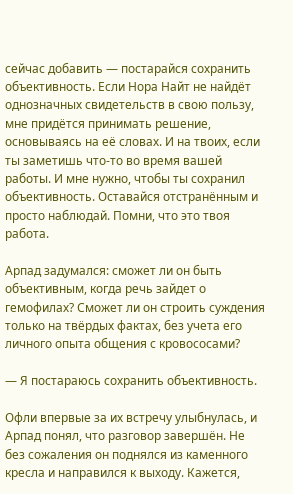сейчас добавить — постарайся сохранить объективность. Если Нора Найт не найдёт однозначных свидетельств в свою пользу, мне придётся принимать решение, основываясь на её словах. И на твоих, если ты заметишь что-то во время вашей работы. И мне нужно, чтобы ты сохранил объективность. Оставайся отстранённым и просто наблюдай. Помни, что это твоя работа.

Арпад задумался: сможет ли он быть объективным, когда речь зайдет о гемофилах? Сможет ли он строить суждения только на твёрдых фактах, без учета его личного опыта общения с кровососами?

— Я постараюсь сохранить объективность.

Офли впервые за их встречу улыбнулась, и Арпад понял, что разговор завершён. Не без сожаления он поднялся из каменного кресла и направился к выходу. Кажется,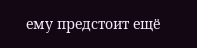ему предстоит ещё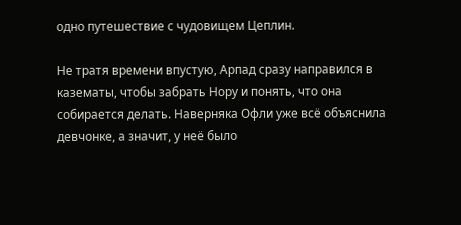одно путешествие с чудовищем Цеплин.

Не тратя времени впустую, Арпад сразу направился в казематы, чтобы забрать Нору и понять, что она собирается делать. Наверняка Офли уже всё объяснила девчонке, а значит, у неё было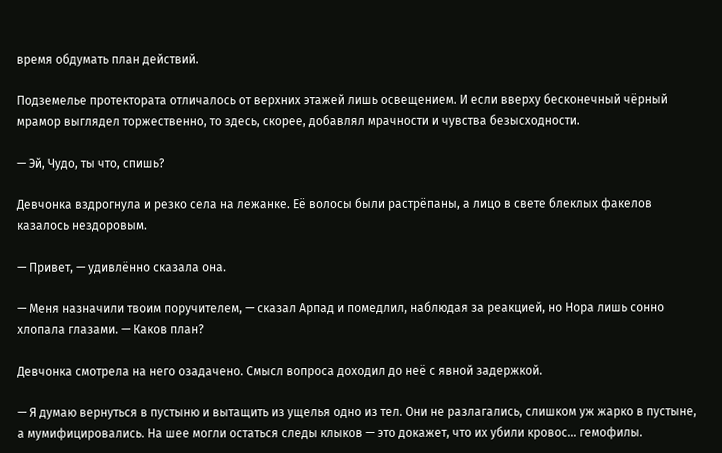время обдумать план действий.

Подземелье протектората отличалось от верхних этажей лишь освещением. И если вверху бесконечный чёрный мрамор выглядел торжественно, то здесь, скорее, добавлял мрачности и чувства безысходности.

— Эй, Чудо, ты что, спишь?

Девчонка вздрогнула и резко села на лежанке. Её волосы были растрёпаны, а лицо в свете блеклых факелов казалось нездоровым.

— Привет, — удивлённо сказала она.

— Меня назначили твоим поручителем, — сказал Арпад и помедлил, наблюдая за реакцией, но Нора лишь сонно хлопала глазами. — Каков план?

Девчонка смотрела на него озадачено. Смысл вопроса доходил до неё с явной задержкой.

— Я думаю вернуться в пустыню и вытащить из ущелья одно из тел. Они не разлагались, слишком уж жарко в пустыне, а мумифицировались. На шее могли остаться следы клыков — это докажет, что их убили кровос… гемофилы.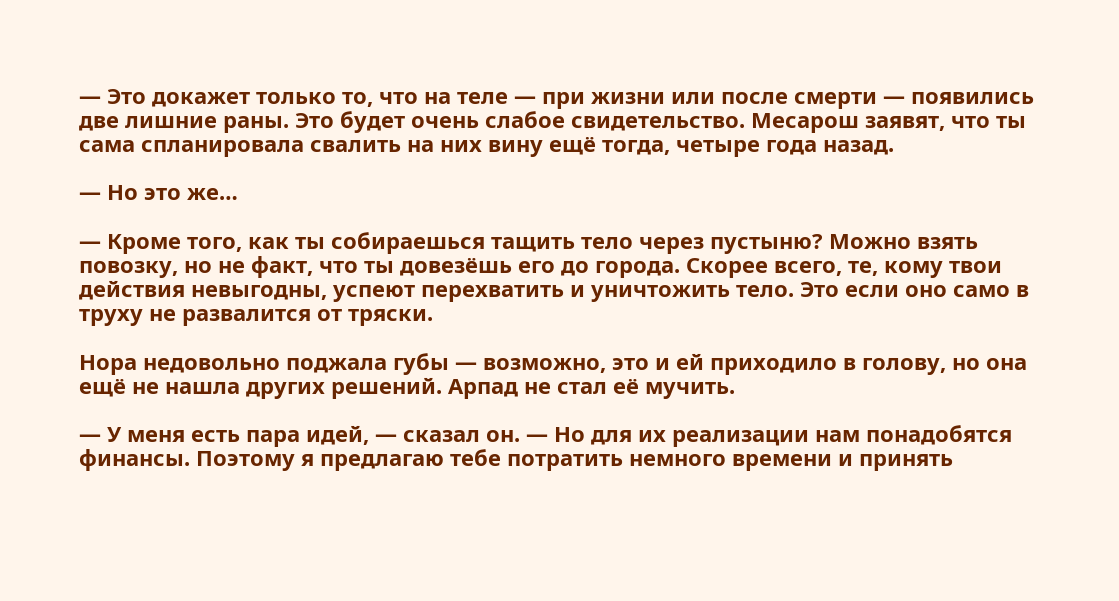— Это докажет только то, что на теле — при жизни или после смерти — появились две лишние раны. Это будет очень слабое свидетельство. Месарош заявят, что ты сама спланировала свалить на них вину ещё тогда, четыре года назад.

— Но это же…

— Кроме того, как ты собираешься тащить тело через пустыню? Можно взять повозку, но не факт, что ты довезёшь его до города. Скорее всего, те, кому твои действия невыгодны, успеют перехватить и уничтожить тело. Это если оно само в труху не развалится от тряски.

Нора недовольно поджала губы — возможно, это и ей приходило в голову, но она ещё не нашла других решений. Арпад не стал её мучить.

— У меня есть пара идей, — сказал он. — Но для их реализации нам понадобятся финансы. Поэтому я предлагаю тебе потратить немного времени и принять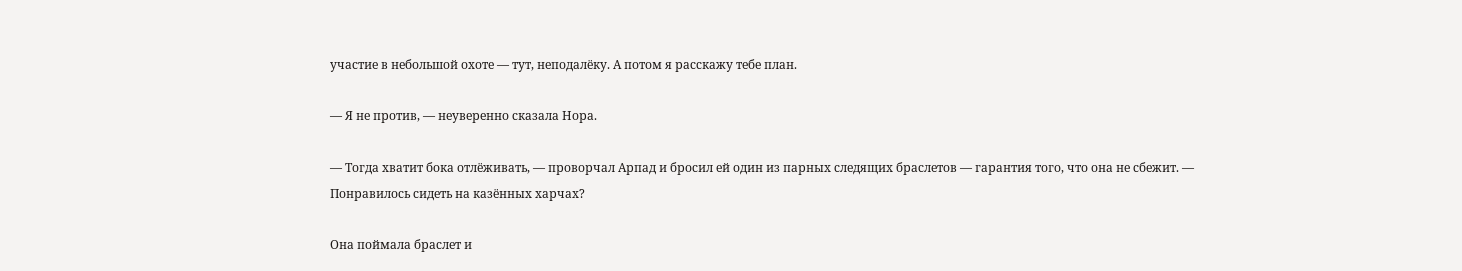участие в небольшой охоте — тут, неподалёку. А потом я расскажу тебе план.

— Я не против, — неуверенно сказала Нора.

— Тогда хватит бока отлёживать, — проворчал Арпад и бросил ей один из парных следящих браслетов — гарантия того, что она не сбежит. — Понравилось сидеть на казённых харчах?

Она поймала браслет и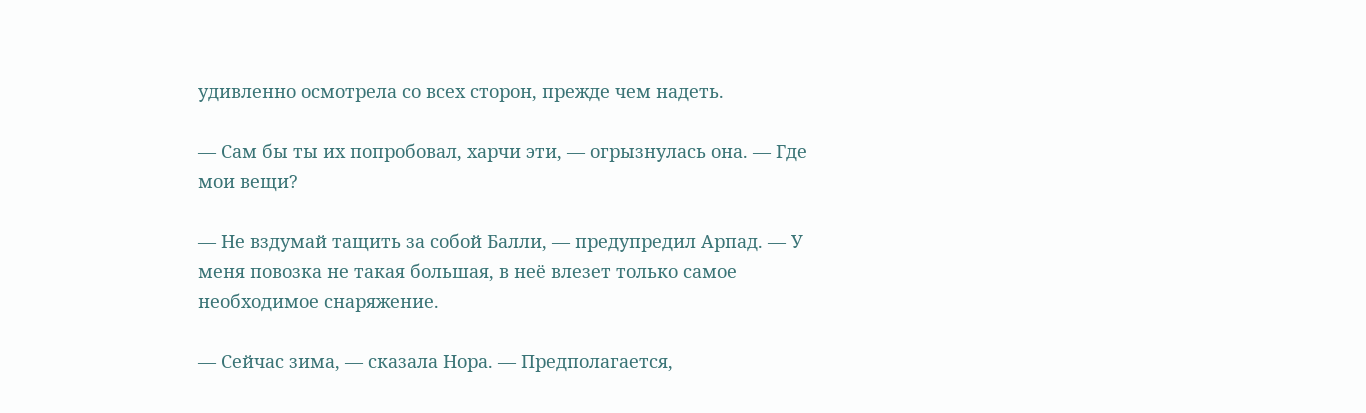удивленно осмотрела со всех сторон, прежде чем надеть.

— Сам бы ты их попробовал, харчи эти, — огрызнулась она. — Где мои вещи?

— Не вздумай тащить за собой Балли, — предупредил Арпад. — У меня повозка не такая большая, в неё влезет только самое необходимое снаряжение.

— Сейчас зима, — сказала Нора. — Предполагается,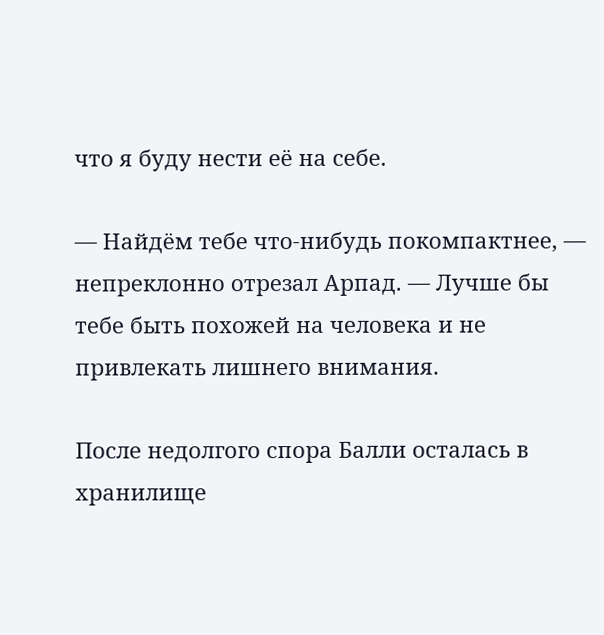что я буду нести её на себе.

— Найдём тебе что-нибудь покомпактнее, — непреклонно отрезал Арпад. — Лучше бы тебе быть похожей на человека и не привлекать лишнего внимания.

После недолгого спора Балли осталась в хранилище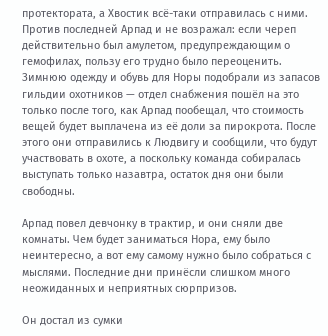протектората, а Хвостик всё-таки отправилась с ними. Против последней Арпад и не возражал: если череп действительно был амулетом, предупреждающим о гемофилах, пользу его трудно было переоценить. Зимнюю одежду и обувь для Норы подобрали из запасов гильдии охотников — отдел снабжения пошёл на это только после того, как Арпад пообещал, что стоимость вещей будет выплачена из её доли за пирокрота. После этого они отправились к Людвигу и сообщили, что будут участвовать в охоте, а поскольку команда собиралась выступать только назавтра, остаток дня они были свободны.

Арпад повел девчонку в трактир, и они сняли две комнаты. Чем будет заниматься Нора, ему было неинтересно, а вот ему самому нужно было собраться с мыслями. Последние дни принёсли слишком много неожиданных и неприятных сюрпризов.

Он достал из сумки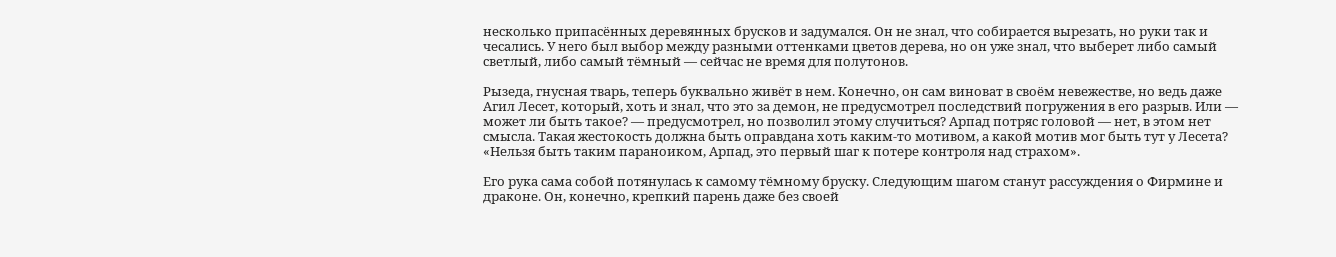несколько припасённых деревянных брусков и задумался. Он не знал, что собирается вырезать, но руки так и чесались. У него был выбор между разными оттенками цветов дерева, но он уже знал, что выберет либо самый светлый, либо самый тёмный — сейчас не время для полутонов.

Рызеда, гнусная тварь, теперь буквально живёт в нем. Конечно, он сам виноват в своём невежестве, но ведь даже Агил Лесет, который, хоть и знал, что это за демон, не предусмотрел последствий погружения в его разрыв. Или — может ли быть такое? — предусмотрел, но позволил этому случиться? Арпад потряс головой — нет, в этом нет смысла. Такая жестокость должна быть оправдана хоть каким-то мотивом, а какой мотив мог быть тут у Лесета? «Нельзя быть таким параноиком, Арпад, это первый шаг к потере контроля над страхом».

Его рука сама собой потянулась к самому тёмному бруску. Следующим шагом станут рассуждения о Фирмине и драконе. Он, конечно, крепкий парень даже без своей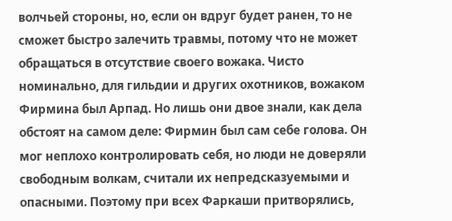волчьей стороны, но, если он вдруг будет ранен, то не сможет быстро залечить травмы, потому что не может обращаться в отсутствие своего вожака. Чисто номинально, для гильдии и других охотников, вожаком Фирмина был Арпад. Но лишь они двое знали, как дела обстоят на самом деле: Фирмин был сам себе голова. Он мог неплохо контролировать себя, но люди не доверяли свободным волкам, считали их непредсказуемыми и опасными. Поэтому при всех Фаркаши притворялись,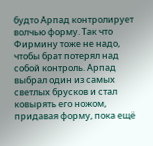будто Арпад контролирует волчью форму. Так что Фирмину тоже не надо, чтобы брат потерял над собой контроль. Арпад выбрал один из самых светлых брусков и стал ковырять его ножом, придавая форму, пока ещё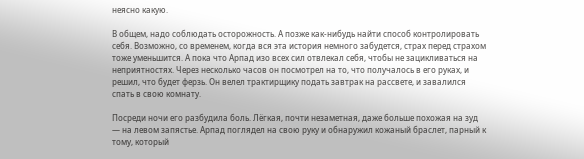неясно какую.

В общем, надо соблюдать осторожность. А позже как-нибудь найти способ контролировать себя. Возможно, со временем, когда вся эта история немного забудется, страх перед страхом тоже уменьшится. А пока что Арпад изо всех сил отвлекал себя, чтобы не зацикливаться на неприятностях. Через несколько часов он посмотрел на то, что получалось в его руках, и решил, что будет ферзь. Он велел трактирщику подать завтрак на рассвете, и завалился спать в свою комнату.

Посреди ночи его разбудила боль. Лёгкая, почти незаметная, даже больше похожая на зуд — на левом запястье. Арпад поглядел на свою руку и обнаружил кожаный браслет, парный к тому, который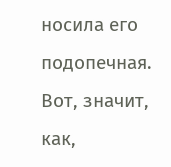носила его подопечная. Вот, значит, как,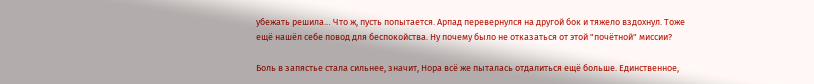убежать решила… Что ж, пусть попытается. Арпад перевернулся на другой бок и тяжело вздохнул. Тоже ещё нашёл себе повод для беспокойства. Ну почему было не отказаться от этой "почётной" миссии?

Боль в запястье стала сильнее, значит, Нора всё же пыталась отдалиться ещё больше. Единственное,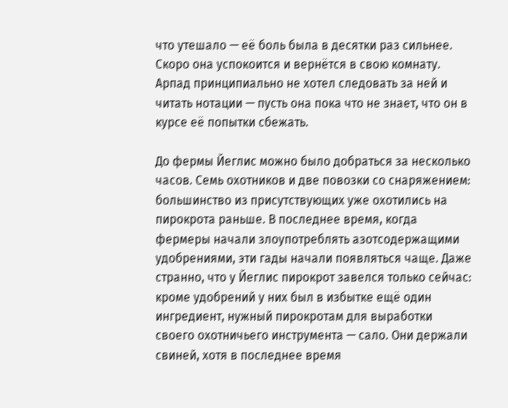что утешало — её боль была в десятки раз сильнее. Скоро она успокоится и вернётся в свою комнату. Арпад принципиально не хотел следовать за ней и читать нотации — пусть она пока что не знает, что он в курсе её попытки сбежать.

До фермы Йеглис можно было добраться за несколько часов. Семь охотников и две повозки со снаряжением: большинство из присутствующих уже охотились на пирокрота раньше. В последнее время, когда фермеры начали злоупотреблять азотсодержащими удобрениями, эти гады начали появляться чаще. Даже странно, что у Йеглис пирокрот завелся только сейчас: кроме удобрений у них был в избытке ещё один ингредиент, нужный пирокротам для выработки своего охотничьего инструмента — сало. Они держали свиней, хотя в последнее время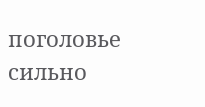поголовье сильно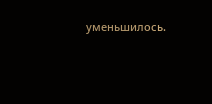уменьшилось.